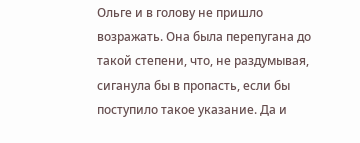Ольге и в голову не пришло возражать. Она была перепугана до такой степени, что, не раздумывая, сиганула бы в пропасть, если бы поступило такое указание. Да и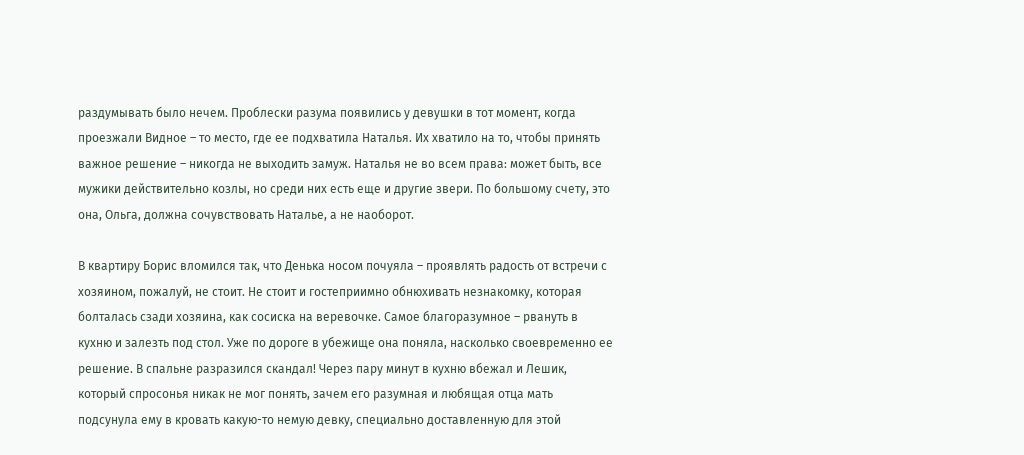раздумывать было нечем. Проблески разума появились у девушки в тот момент, когда проезжали Видное – то место, где ее подхватила Наталья. Их хватило на то, чтобы принять важное решение – никогда не выходить замуж. Наталья не во всем права: может быть, все мужики действительно козлы, но среди них есть еще и другие звери. По большому счету, это она, Ольга, должна сочувствовать Наталье, а не наоборот.

В квартиру Борис вломился так, что Денька носом почуяла – проявлять радость от встречи с хозяином, пожалуй, не стоит. Не стоит и гостеприимно обнюхивать незнакомку, которая болталась сзади хозяина, как сосиска на веревочке. Самое благоразумное – рвануть в кухню и залезть под стол. Уже по дороге в убежище она поняла, насколько своевременно ее решение. В спальне разразился скандал! Через пару минут в кухню вбежал и Лешик, который спросонья никак не мог понять, зачем его разумная и любящая отца мать подсунула ему в кровать какую-то немую девку, специально доставленную для этой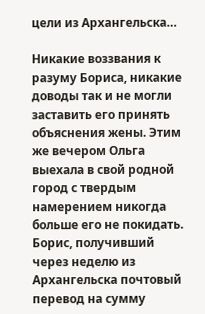цели из Архангельска…

Никакие воззвания к разуму Бориса, никакие доводы так и не могли заставить его принять объяснения жены. Этим же вечером Ольга выехала в свой родной город с твердым намерением никогда больше его не покидать. Борис, получивший через неделю из Архангельска почтовый перевод на сумму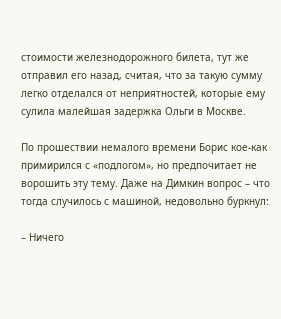стоимости железнодорожного билета, тут же отправил его назад, считая, что за такую сумму легко отделался от неприятностей, которые ему сулила малейшая задержка Ольги в Москве.

По прошествии немалого времени Борис кое-как примирился с «подлогом», но предпочитает не ворошить эту тему. Даже на Димкин вопрос – что тогда случилось с машиной, недовольно буркнул:

– Ничего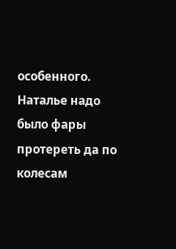особенного. Наталье надо было фары протереть да по колесам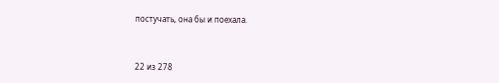постучать, она бы и поехала.



22 из 278